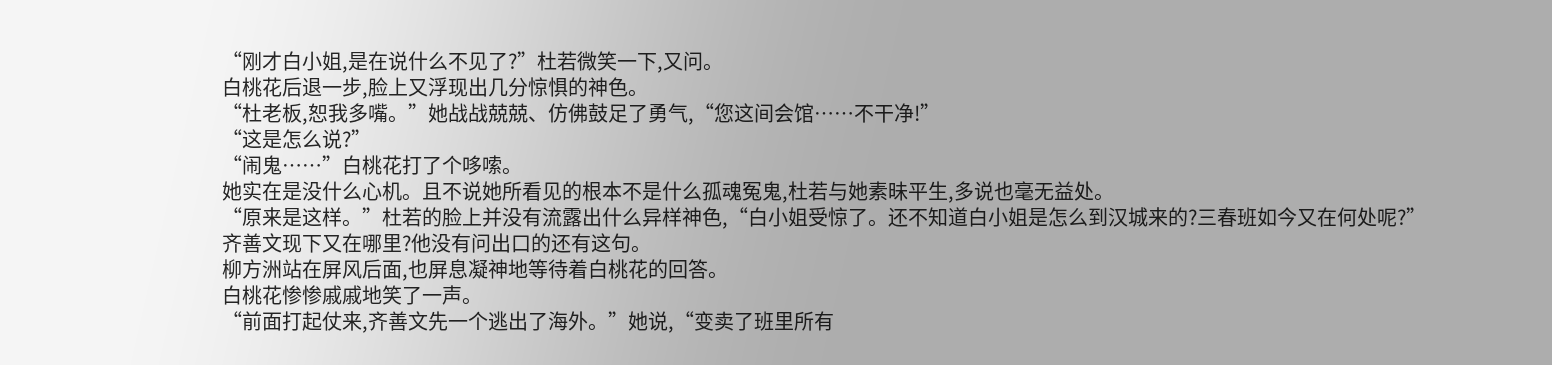“刚才白小姐,是在说什么不见了?”杜若微笑一下,又问。
白桃花后退一步,脸上又浮现出几分惊惧的神色。
“杜老板,恕我多嘴。”她战战兢兢、仿佛鼓足了勇气,“您这间会馆……不干净!”
“这是怎么说?”
“闹鬼……”白桃花打了个哆嗦。
她实在是没什么心机。且不说她所看见的根本不是什么孤魂冤鬼,杜若与她素昧平生,多说也毫无益处。
“原来是这样。”杜若的脸上并没有流露出什么异样神色,“白小姐受惊了。还不知道白小姐是怎么到汉城来的?三春班如今又在何处呢?”
齐善文现下又在哪里?他没有问出口的还有这句。
柳方洲站在屏风后面,也屏息凝神地等待着白桃花的回答。
白桃花惨惨戚戚地笑了一声。
“前面打起仗来,齐善文先一个逃出了海外。”她说,“变卖了班里所有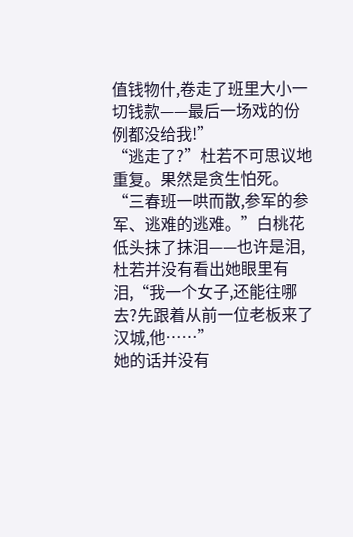值钱物什,卷走了班里大小一切钱款——最后一场戏的份例都没给我!”
“逃走了?”杜若不可思议地重复。果然是贪生怕死。
“三春班一哄而散,参军的参军、逃难的逃难。”白桃花低头抹了抹泪——也许是泪,杜若并没有看出她眼里有泪,“我一个女子,还能往哪去?先跟着从前一位老板来了汉城,他……”
她的话并没有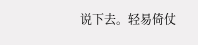说下去。轻易倚仗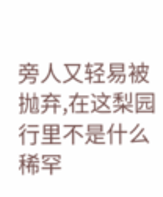旁人又轻易被抛弃,在这梨园行里不是什么稀罕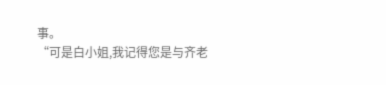事。
“可是白小姐,我记得您是与齐老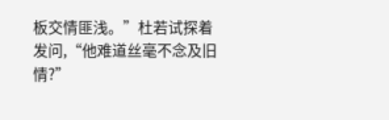板交情匪浅。”杜若试探着发问,“他难道丝毫不念及旧情?”